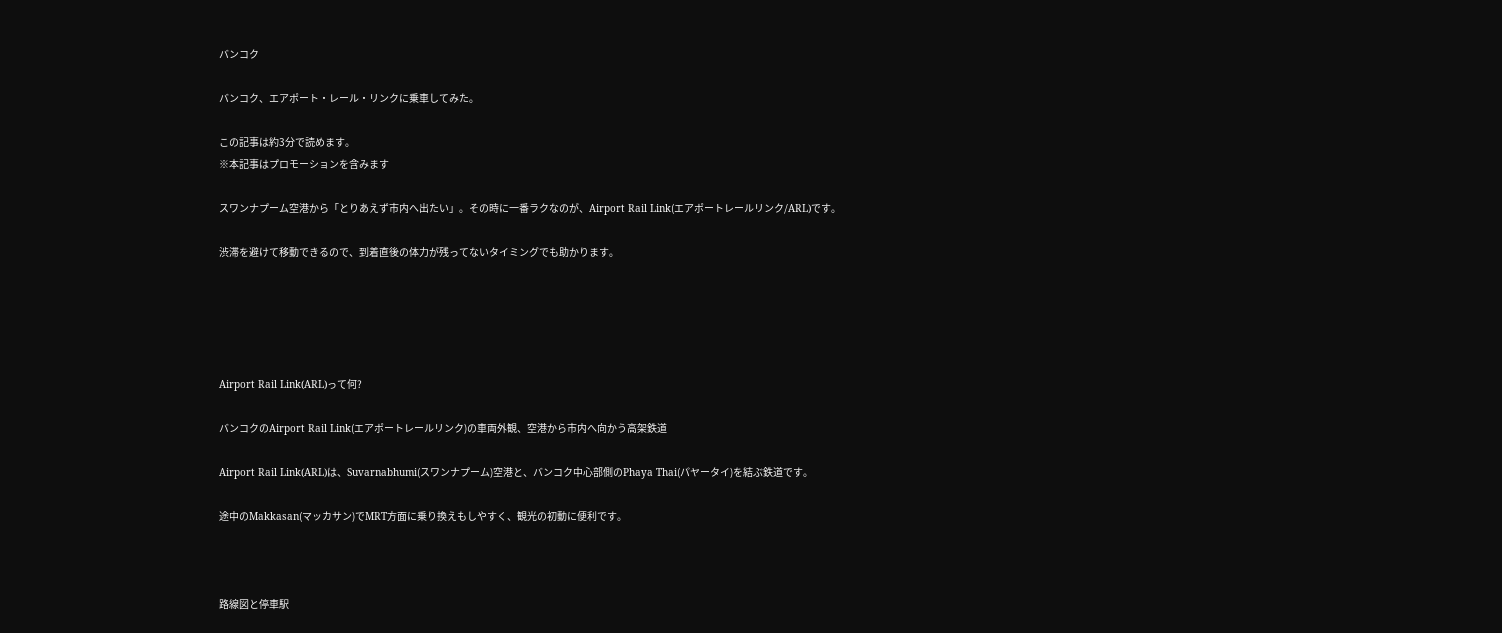バンコク

バンコク、エアポート・レール・リンクに乗車してみた。

この記事は約3分で読めます。
※本記事はプロモーションを含みます

スワンナプーム空港から「とりあえず市内へ出たい」。その時に一番ラクなのが、Airport Rail Link(エアポートレールリンク/ARL)です。

渋滞を避けて移動できるので、到着直後の体力が残ってないタイミングでも助かります。





Airport Rail Link(ARL)って何?

バンコクのAirport Rail Link(エアポートレールリンク)の車両外観、空港から市内へ向かう高架鉄道

Airport Rail Link(ARL)は、Suvarnabhumi(スワンナプーム)空港と、バンコク中心部側のPhaya Thai(パヤータイ)を結ぶ鉄道です。

途中のMakkasan(マッカサン)でMRT方面に乗り換えもしやすく、観光の初動に便利です。



路線図と停車駅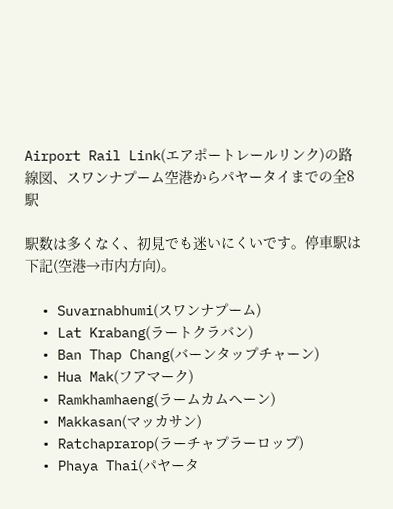Airport Rail Link(エアポートレールリンク)の路線図、スワンナプーム空港からパヤータイまでの全8駅

駅数は多くなく、初見でも迷いにくいです。停車駅は下記(空港→市内方向)。

  • Suvarnabhumi(スワンナプーム)
  • Lat Krabang(ラートクラバン)
  • Ban Thap Chang(バーンタップチャーン)
  • Hua Mak(フアマーク)
  • Ramkhamhaeng(ラームカムヘーン)
  • Makkasan(マッカサン)
  • Ratchaprarop(ラーチャプラーロップ)
  • Phaya Thai(パヤータ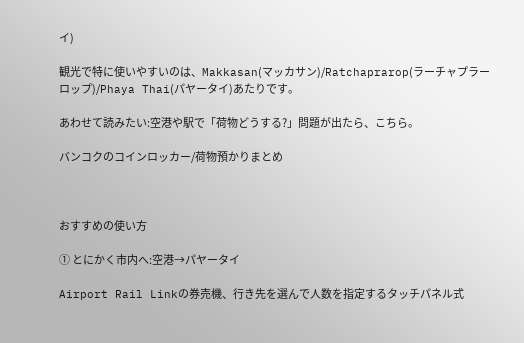イ)

観光で特に使いやすいのは、Makkasan(マッカサン)/Ratchaprarop(ラーチャプラーロップ)/Phaya Thai(パヤータイ)あたりです。

あわせて読みたい:空港や駅で「荷物どうする?」問題が出たら、こちら。

バンコクのコインロッカー/荷物預かりまとめ



おすすめの使い方

① とにかく市内へ:空港→パヤータイ

Airport Rail Linkの券売機、行き先を選んで人数を指定するタッチパネル式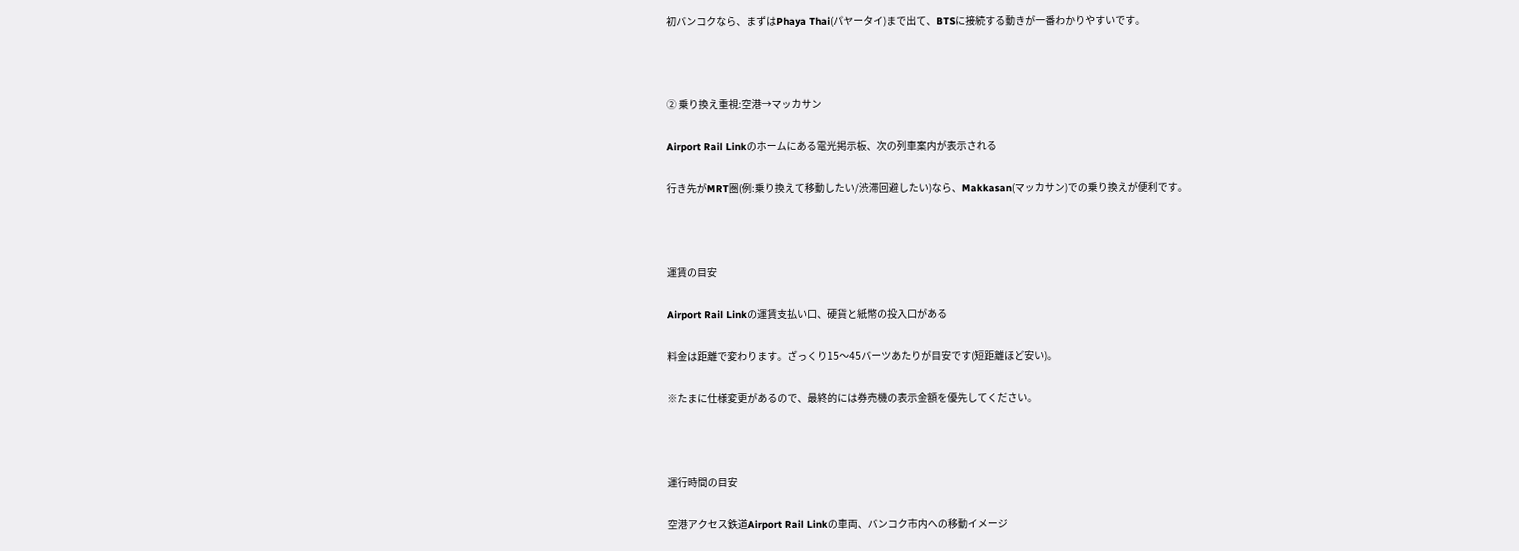初バンコクなら、まずはPhaya Thai(パヤータイ)まで出て、BTSに接続する動きが一番わかりやすいです。



② 乗り換え重視:空港→マッカサン

Airport Rail Linkのホームにある電光掲示板、次の列車案内が表示される

行き先がMRT圏(例:乗り換えて移動したい/渋滞回避したい)なら、Makkasan(マッカサン)での乗り換えが便利です。



運賃の目安

Airport Rail Linkの運賃支払い口、硬貨と紙幣の投入口がある

料金は距離で変わります。ざっくり15〜45バーツあたりが目安です(短距離ほど安い)。

※たまに仕様変更があるので、最終的には券売機の表示金額を優先してください。



運行時間の目安

空港アクセス鉄道Airport Rail Linkの車両、バンコク市内への移動イメージ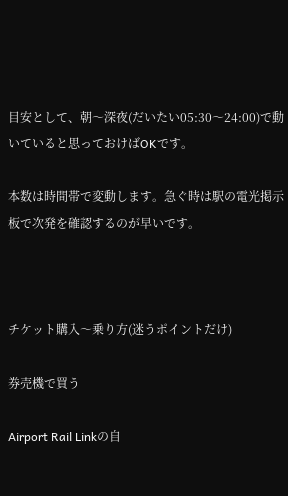目安として、朝〜深夜(だいたい05:30〜24:00)で動いていると思っておけばOKです。

本数は時間帯で変動します。急ぐ時は駅の電光掲示板で次発を確認するのが早いです。



チケット購入〜乗り方(迷うポイントだけ)

券売機で買う

Airport Rail Linkの自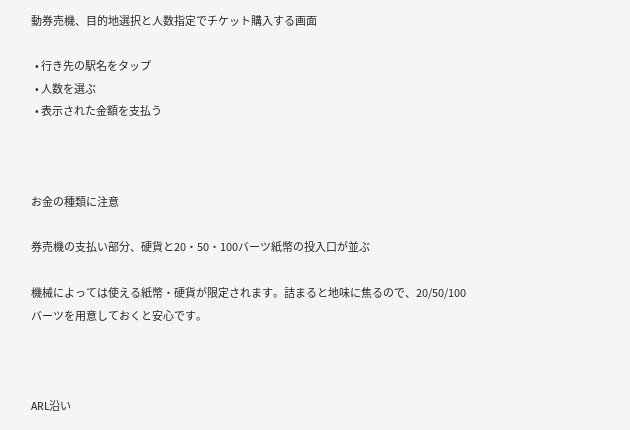動券売機、目的地選択と人数指定でチケット購入する画面

  • 行き先の駅名をタップ
  • 人数を選ぶ
  • 表示された金額を支払う



お金の種類に注意

券売機の支払い部分、硬貨と20・50・100バーツ紙幣の投入口が並ぶ

機械によっては使える紙幣・硬貨が限定されます。詰まると地味に焦るので、20/50/100バーツを用意しておくと安心です。



ARL沿い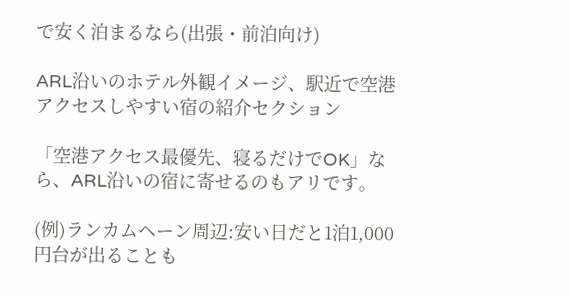で安く泊まるなら(出張・前泊向け)

ARL沿いのホテル外観イメージ、駅近で空港アクセスしやすい宿の紹介セクション

「空港アクセス最優先、寝るだけでOK」なら、ARL沿いの宿に寄せるのもアリです。

(例)ランカムヘーン周辺:安い日だと1泊1,000円台が出ることも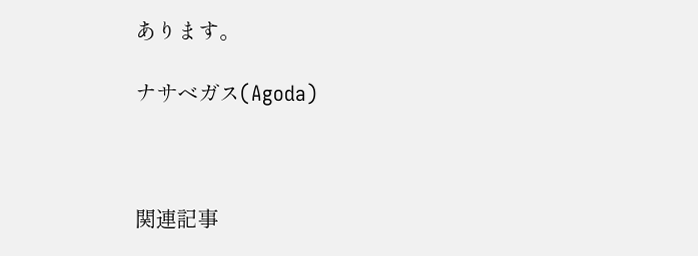あります。

ナサベガス(Agoda)



関連記事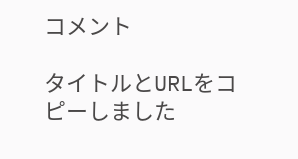コメント

タイトルとURLをコピーしました